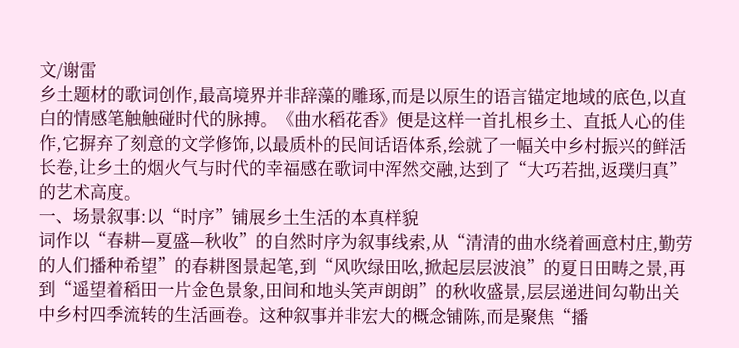文/谢雷
乡土题材的歌词创作,最高境界并非辞藻的雕琢,而是以原生的语言锚定地域的底色,以直白的情感笔触触碰时代的脉搏。《曲水稻花香》便是这样一首扎根乡土、直抵人心的佳作,它摒弃了刻意的文学修饰,以最质朴的民间话语体系,绘就了一幅关中乡村振兴的鲜活长卷,让乡土的烟火气与时代的幸福感在歌词中浑然交融,达到了“大巧若拙,返璞归真”的艺术高度。
一、场景叙事:以“时序”铺展乡土生活的本真样貌
词作以“春耕—夏盛—秋收”的自然时序为叙事线索,从“清清的曲水绕着画意村庄,勤劳的人们播种希望”的春耕图景起笔,到“风吹绿田吆,掀起层层波浪”的夏日田畴之景,再到“遥望着稻田一片金色景象,田间和地头笑声朗朗”的秋收盛景,层层递进间勾勒出关中乡村四季流转的生活画卷。这种叙事并非宏大的概念铺陈,而是聚焦“播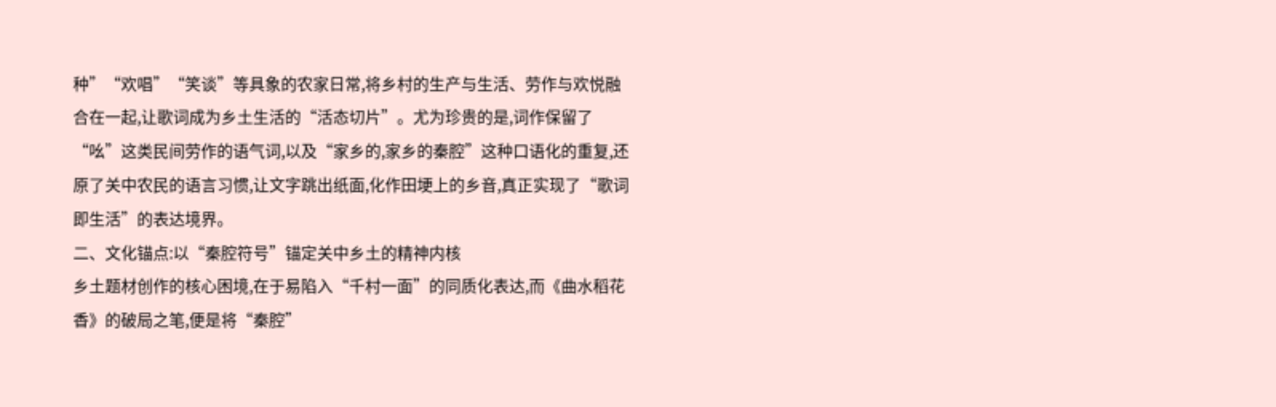种”“欢唱”“笑谈”等具象的农家日常,将乡村的生产与生活、劳作与欢悦融合在一起,让歌词成为乡土生活的“活态切片”。尤为珍贵的是,词作保留了“吆”这类民间劳作的语气词,以及“家乡的,家乡的秦腔”这种口语化的重复,还原了关中农民的语言习惯,让文字跳出纸面,化作田埂上的乡音,真正实现了“歌词即生活”的表达境界。
二、文化锚点:以“秦腔符号”锚定关中乡土的精神内核
乡土题材创作的核心困境,在于易陷入“千村一面”的同质化表达,而《曲水稻花香》的破局之笔,便是将“秦腔”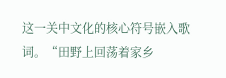这一关中文化的核心符号嵌入歌词。“田野上回荡着家乡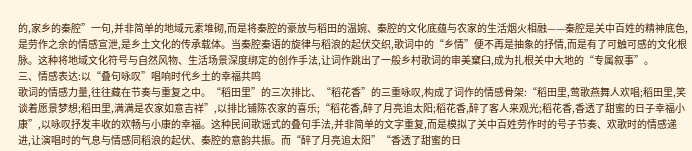的,家乡的秦腔”一句,并非简单的地域元素堆砌,而是将秦腔的豪放与稻田的温婉、秦腔的文化底蕴与农家的生活烟火相融——秦腔是关中百姓的精神底色,是劳作之余的情感宣泄,是乡土文化的传承载体。当秦腔秦语的旋律与稻浪的起伏交织,歌词中的“乡情”便不再是抽象的抒情,而是有了可触可感的文化根脉。这种将地域文化符号与自然风物、生活场景深度绑定的创作手法,让词作跳出了一般乡村歌词的审美窠臼,成为扎根关中大地的“专属叙事”。
三、情感表达:以“叠句咏叹”唱响时代乡土的幸福共鸣
歌词的情感力量,往往藏在节奏与重复之中。“稻田里”的三次排比、“稻花香”的三重咏叹,构成了词作的情感骨架:“稻田里,莺歌燕舞人欢唱;稻田里,笑谈着愿景梦想;稻田里,满满是农家如意吉祥”,以排比铺陈农家的喜乐;“稻花香,醉了月亮追太阳;稻花香,醉了客人来观光;稻花香,香透了甜蜜的日子幸福小康”,以咏叹抒发丰收的欢畅与小康的幸福。这种民间歌谣式的叠句手法,并非简单的文字重复,而是模拟了关中百姓劳作时的号子节奏、欢歌时的情感递进,让演唱时的气息与情感同稻浪的起伏、秦腔的意韵共振。而“醉了月亮追太阳”“香透了甜蜜的日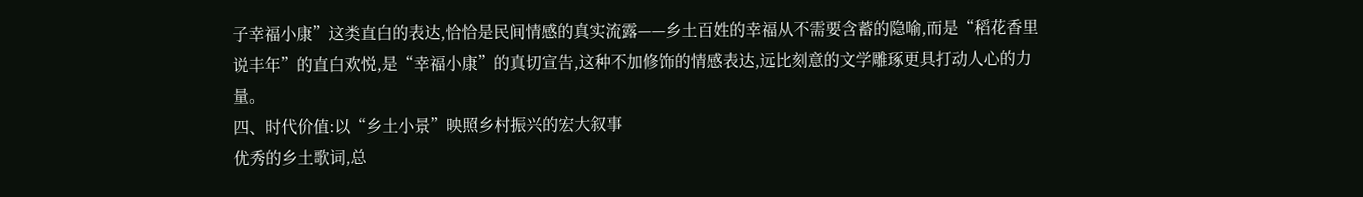子幸福小康”这类直白的表达,恰恰是民间情感的真实流露——乡土百姓的幸福从不需要含蓄的隐喻,而是“稻花香里说丰年”的直白欢悦,是“幸福小康”的真切宣告,这种不加修饰的情感表达,远比刻意的文学雕琢更具打动人心的力量。
四、时代价值:以“乡土小景”映照乡村振兴的宏大叙事
优秀的乡土歌词,总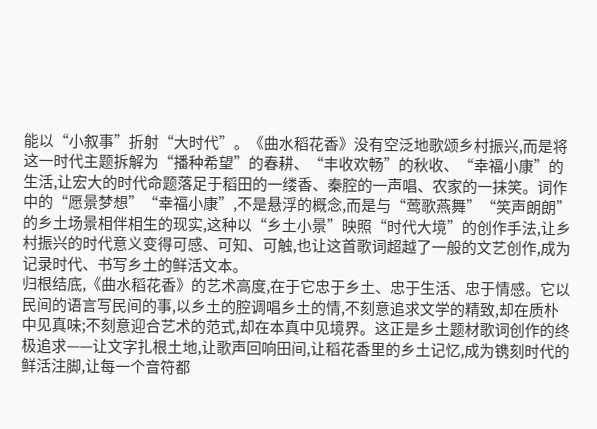能以“小叙事”折射“大时代”。《曲水稻花香》没有空泛地歌颂乡村振兴,而是将这一时代主题拆解为“播种希望”的春耕、“丰收欢畅”的秋收、“幸福小康”的生活,让宏大的时代命题落足于稻田的一缕香、秦腔的一声唱、农家的一抹笑。词作中的“愿景梦想”“幸福小康”,不是悬浮的概念,而是与“莺歌燕舞”“笑声朗朗”的乡土场景相伴相生的现实,这种以“乡土小景”映照“时代大境”的创作手法,让乡村振兴的时代意义变得可感、可知、可触,也让这首歌词超越了一般的文艺创作,成为记录时代、书写乡土的鲜活文本。
归根结底,《曲水稻花香》的艺术高度,在于它忠于乡土、忠于生活、忠于情感。它以民间的语言写民间的事,以乡土的腔调唱乡土的情,不刻意追求文学的精致,却在质朴中见真味;不刻意迎合艺术的范式,却在本真中见境界。这正是乡土题材歌词创作的终极追求——让文字扎根土地,让歌声回响田间,让稻花香里的乡土记忆,成为镌刻时代的鲜活注脚,让每一个音符都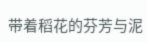带着稻花的芬芳与泥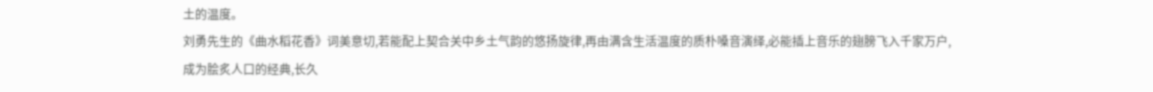土的温度。
刘勇先生的《曲水稻花香》词美意切,若能配上契合关中乡土气韵的悠扬旋律,再由满含生活温度的质朴嗓音演绎,必能插上音乐的翅膀飞入千家万户,成为脍炙人口的经典,长久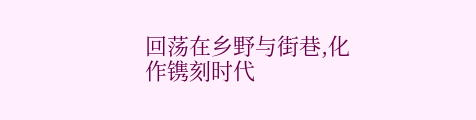回荡在乡野与街巷,化作镌刻时代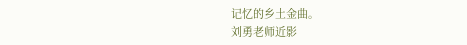记忆的乡土金曲。
刘勇老师近影